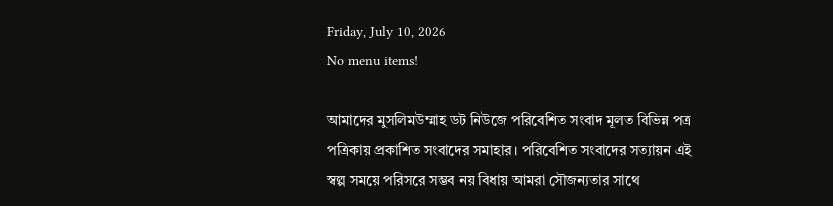Friday, July 10, 2026
No menu items!

আমাদের মুসলিমউম্মাহ ডট নিউজে পরিবেশিত সংবাদ মূলত বিভিন্ন পত্র পত্রিকায় প্রকাশিত সংবাদের সমাহার। পরিবেশিত সংবাদের সত্যায়ন এই স্বল্প সময়ে পরিসরে সম্ভব নয় বিধায় আমরা সৌজন্যতার সাথে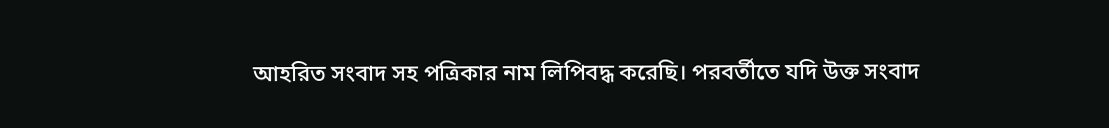আহরিত সংবাদ সহ পত্রিকার নাম লিপিবদ্ধ করেছি। পরবর্তীতে যদি উক্ত সংবাদ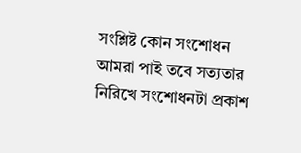সংশ্লিষ্ট কোন সংশোধন আমরা পাই তবে সত্যতার নিরিখে সংশোধনটা প্রকাশ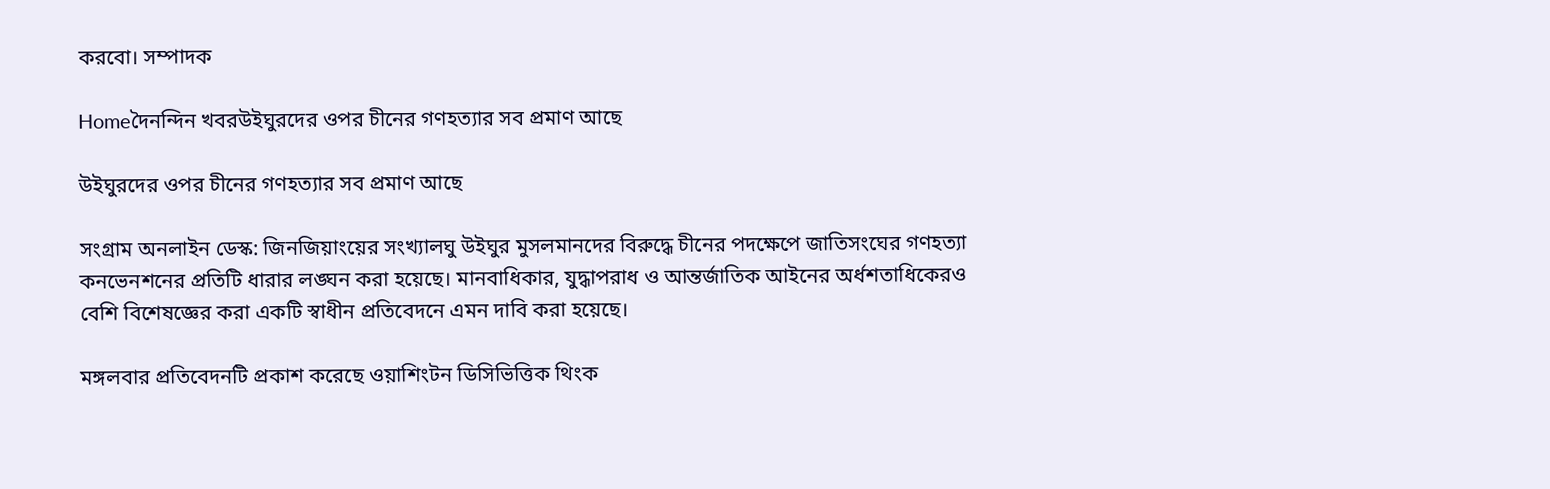করবো। সম্পাদক

Homeদৈনন্দিন খবরউইঘুরদের ওপর চীনের গণহত্যার সব প্রমাণ আছে

উইঘুরদের ওপর চীনের গণহত্যার সব প্রমাণ আছে

সংগ্রাম অনলাইন ডেস্ক: জিনজিয়াংয়ের সংখ্যালঘু উইঘুর মুসলমানদের বিরুদ্ধে চীনের পদক্ষেপে জাতিসংঘের গণহত্যা কনভেনশনের প্রতিটি ধারার লঙ্ঘন করা হয়েছে। মানবাধিকার, যুদ্ধাপরাধ ও আন্তর্জাতিক আইনের অর্ধশতাধিকেরও বেশি বিশেষজ্ঞের করা একটি স্বাধীন প্রতিবেদনে এমন দাবি করা হয়েছে।

মঙ্গলবার প্রতিবেদনটি প্রকাশ করেছে ওয়াশিংটন ডিসিভিত্তিক থিংক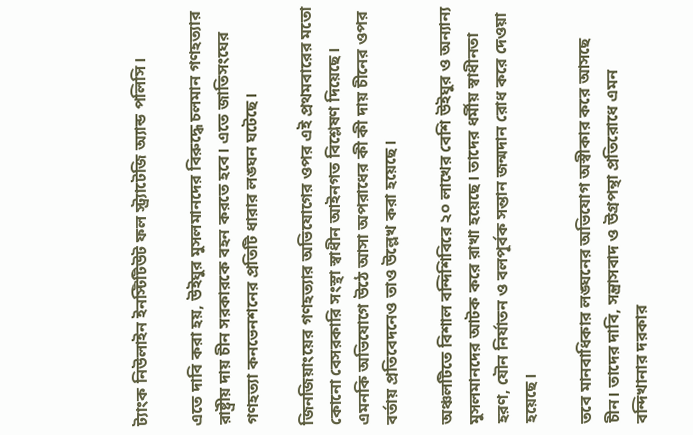ট্যাংক নিউলাইন ইনস্টিটিউট ফল স্ট্র্যাটেজি অ্যান্ড পলিসি।

এতে দাবি করা হয়, উইঘুর মুসলমানদের বিরুদ্ধে চলমান গণহত্যার রাষ্ট্রীয় দায় চীন সরকারকে বহন করতে হবে। এতে জাতিসংঘের গণহত্যা কনভেনশনের প্রতিটি ধারার লঙ্ঘন ঘটেছে।

জিনজিয়াংয়ের গণহত্যার অভিযোগের ওপর এই প্রথমবারের মতো কোনো বেসরকারি সংস্থা স্বাধীন আইনগত বিশ্লেষণ দিয়েছে। এমনকি অভিযোগে উঠে আসা অপরাধের কী কী দায় চীনের ওপর বর্তায় প্রতিবেদনেও তাও উল্লেখ করা হয়েছে।

অঞ্চলটিতে বিশাল বন্দিশিবিরে ২০ লাখের বেশি উইঘুর ও অন্যান্য মুসলমানদের আটক করে রাখা হয়েছে। তাদের ধর্মীয় স্বাধীনতা হরণ, যৌন নির্যাতন ও বলপূর্বক সন্তান জন্মদান রোধ করে দেওয়া হয়েছে।

তবে মানবাধিকার লঙ্ঘনের অভিযোগ অস্বীকার করে আসছে চীন। তাদের দাবি, সন্ত্রাসবাদ ও উগ্রপন্থা প্রতিরোধে এমন বন্দিখানার দরকার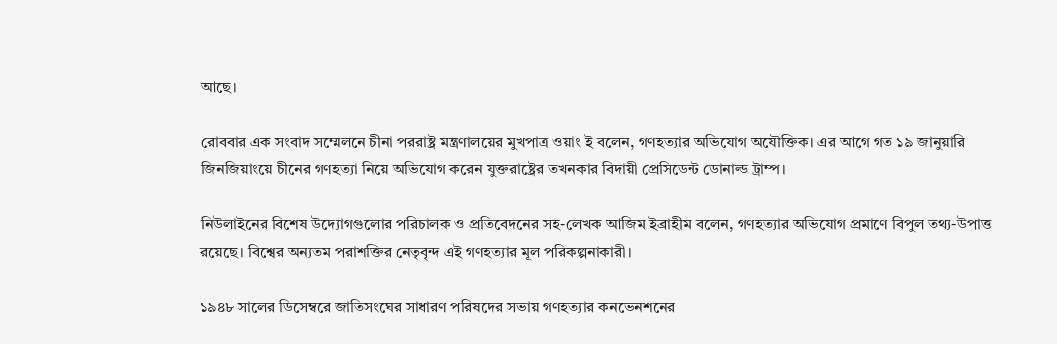আছে।

রোববার এক সংবাদ সম্মেলনে চীনা পররাষ্ট্র মন্ত্রণালয়ের মুখপাত্র ওয়াং ই বলেন, গণহত্যার অভিযোগ অযৌক্তিক। এর আগে গত ১৯ জানুয়ারি জিনজিয়াংয়ে চীনের গণহত্যা নিয়ে অভিযোগ করেন যুক্তরাষ্ট্রের তখনকার বিদায়ী প্রেসিডেন্ট ডোনাল্ড ট্রাম্প।

নিউলাইনের বিশেষ উদ্যোগগুলোর পরিচালক ও প্রতিবেদনের সহ-লেখক আজিম ইব্রাহীম বলেন, গণহত্যার অভিযোগ প্রমাণে বিপুল তথ্য-উপাত্ত রয়েছে। বিশ্বের অন্যতম পরাশক্তির নেতৃবৃন্দ এই গণহত্যার মূল পরিকল্পনাকারী।

১৯৪৮ সালের ডিসেম্বরে জাতিসংঘের সাধারণ পরিষদের সভায় গণহত্যার কনভেনশনের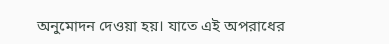অনুমোদন দেওয়া হয়। যাতে এই অপরাধের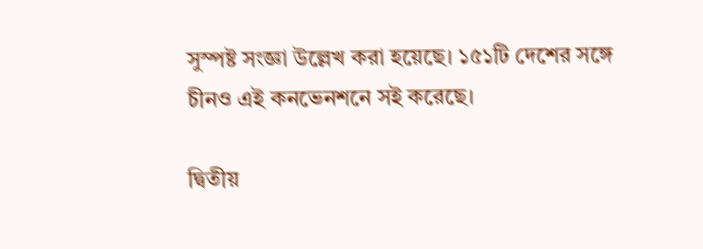সুস্পষ্ট সংজ্ঞা উল্লেখ করা হয়েছে। ১৫১টি দেশের সঙ্গে চীনও এই কনভেনশনে সই করেছে।

দ্বিতীয়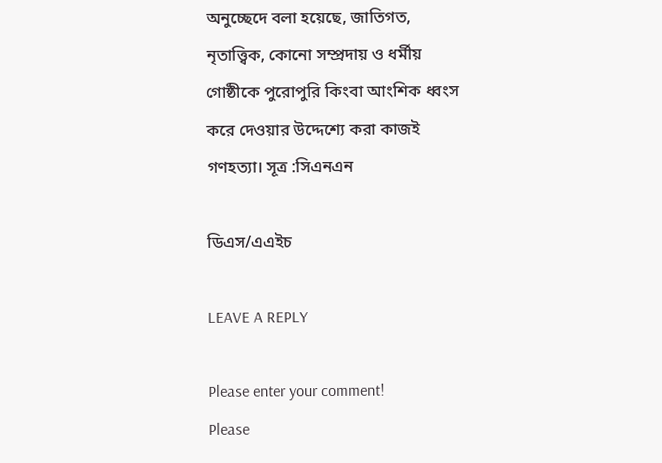অনুচ্ছেদে বলা হয়েছে, জাতিগত, নৃতাত্ত্বিক, কোনো সম্প্রদায় ও ধর্মীয় গোষ্ঠীকে পুরোপুরি কিংবা আংশিক ধ্বংস করে দেওয়ার উদ্দেশ্যে করা কাজই গণহত্যা। সূত্র :সিএনএন

ডিএস/এএইচ

LEAVE A REPLY

Please enter your comment!
Please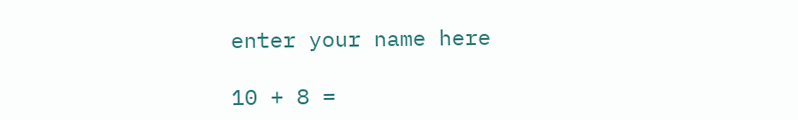enter your name here

10 + 8 =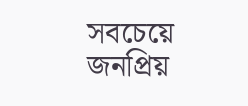সবচেয়ে জনপ্রিয়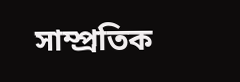সাম্প্রতিক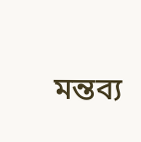মন্তব্য